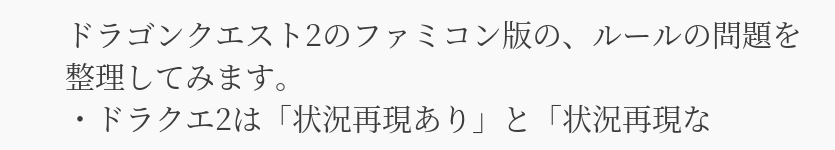ドラゴンクエスト2のファミコン版の、ルールの問題を整理してみます。
・ドラクエ2は「状況再現あり」と「状況再現な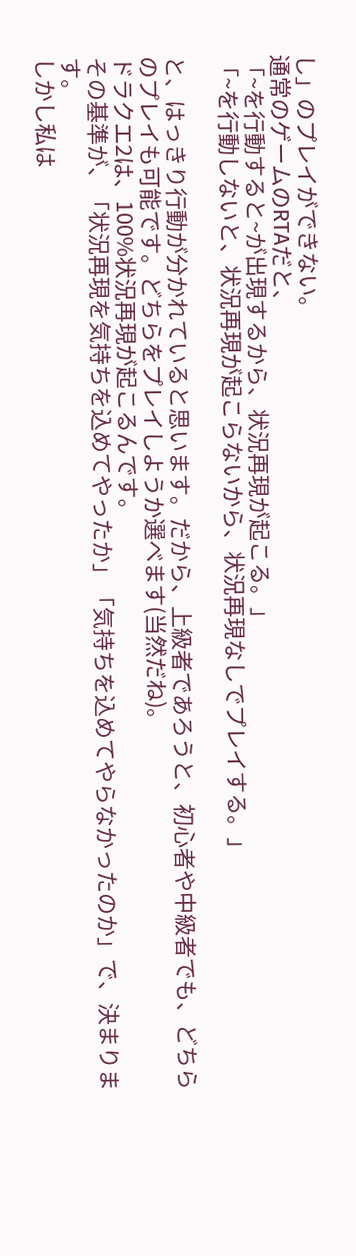し」のプレイができない。
通常のゲームのRTAだと、
「~を行動すると~が出現するから、状況再現が起こる。」
「~を行動しないと、状況再現が起こらないから、状況再現なしでプレイする。」

と、はっきり行動が分かれていると思います。だから、上級者であろうと、初心者や中級者でも、どちらのプレイも可能です。どちらをプレイしようか選べます(当然だね)。
ドラクエ2は、100%状況再現が起こるんです。
その基準が、「状況再現を気持ちを込めてやったか」「気持ちを込めてやらなかったのか」で、決まります。
しかし私は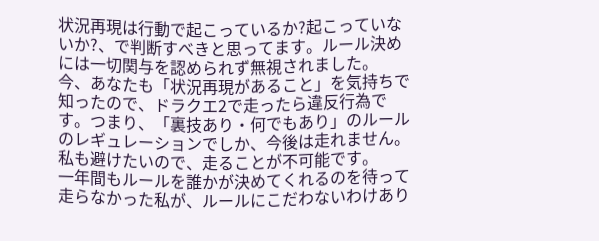状況再現は行動で起こっているか?起こっていないか?、で判断すべきと思ってます。ルール決めには一切関与を認められず無視されました。
今、あなたも「状況再現があること」を気持ちで知ったので、ドラクエ2で走ったら違反行為です。つまり、「裏技あり・何でもあり」のルールのレギュレーションでしか、今後は走れません。私も避けたいので、走ることが不可能です。
一年間もルールを誰かが決めてくれるのを待って走らなかった私が、ルールにこだわないわけあり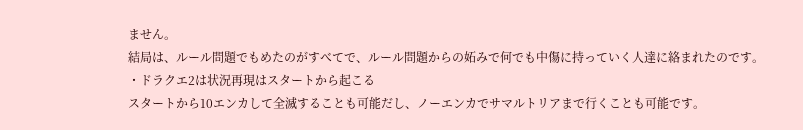ません。
結局は、ルール問題でもめたのがすべてで、ルール問題からの妬みで何でも中傷に持っていく人達に絡まれたのです。
・ドラクエ2は状況再現はスタートから起こる
スタートから10エンカして全滅することも可能だし、ノーエンカでサマルトリアまで行くことも可能です。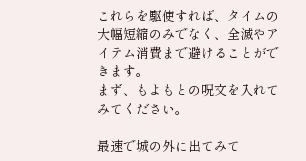これらを駆使すれば、タイムの大幅短縮のみでなく、全滅やアイテム消費まで避けることができます。
まず、もよもとの呪文を入れてみてください。

最速で城の外に出てみて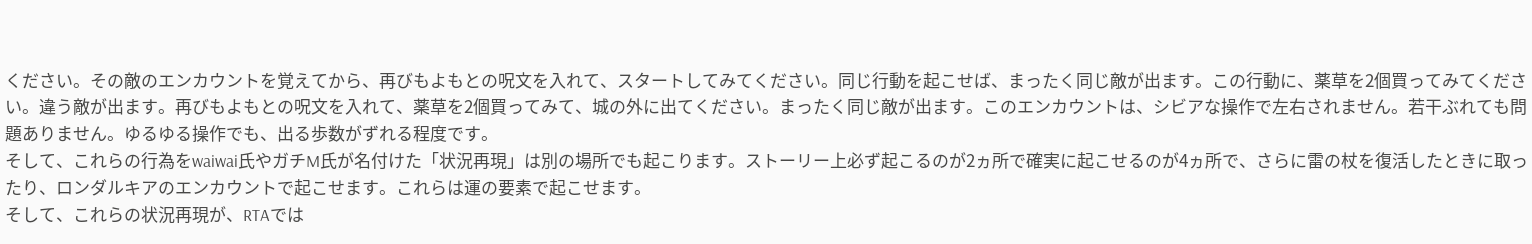ください。その敵のエンカウントを覚えてから、再びもよもとの呪文を入れて、スタートしてみてください。同じ行動を起こせば、まったく同じ敵が出ます。この行動に、薬草を2個買ってみてください。違う敵が出ます。再びもよもとの呪文を入れて、薬草を2個買ってみて、城の外に出てください。まったく同じ敵が出ます。このエンカウントは、シビアな操作で左右されません。若干ぶれても問題ありません。ゆるゆる操作でも、出る歩数がずれる程度です。
そして、これらの行為をwaiwai氏やガチM氏が名付けた「状況再現」は別の場所でも起こります。ストーリー上必ず起こるのが2ヵ所で確実に起こせるのが4ヵ所で、さらに雷の杖を復活したときに取ったり、ロンダルキアのエンカウントで起こせます。これらは運の要素で起こせます。
そして、これらの状況再現が、RTAでは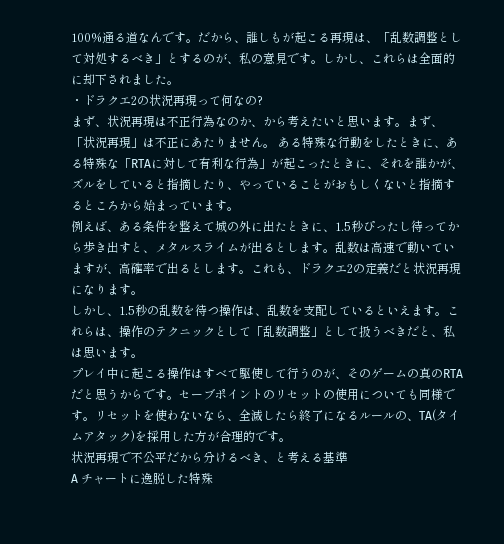100%通る道なんです。だから、誰しもが起こる再現は、「乱数調整として対処するべき」とするのが、私の意見です。しかし、これらは全面的に却下されました。
・ドラクエ2の状況再現って何なの?
まず、状況再現は不正行為なのか、から考えたいと思います。まず、「状況再現」は不正にあたりません。 ある特殊な行動をしたときに、ある特殊な「RTAに対して有利な行為」が起こったときに、それを誰かが、ズルをしていると指摘したり、やっていることがおもしくないと指摘するところから始まっています。
例えば、ある条件を整えて城の外に出たときに、1.5秒ぴったし待ってから歩き出すと、メタルスライムが出るとします。乱数は高速で動いていますが、高確率で出るとします。これも、ドラクエ2の定義だと状況再現になります。
しかし、1.5秒の乱数を待つ操作は、乱数を支配しているといえます。これらは、操作のテクニックとして「乱数調整」として扱うべきだと、私は思います。
プレイ中に起こる操作はすべて駆使して行うのが、そのゲームの真のRTAだと思うからです。セーブポイントのリセットの使用についても同様です。リセットを使わないなら、全滅したら終了になるルールの、TA(タイムアタック)を採用した方が合理的です。
状況再現で不公平だから分けるべき、と考える基準
A チャートに逸脱した特殊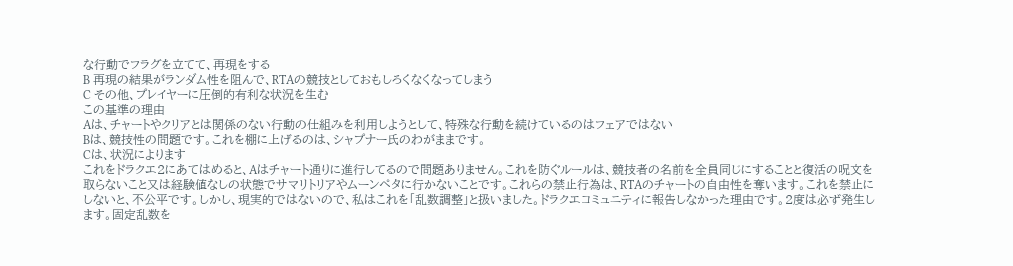な行動でフラグを立てて、再現をする
B 再現の結果がランダム性を阻んで、RTAの競技としておもしろくなくなってしまう
C その他、プレイヤーに圧倒的有利な状況を生む
この基準の理由
Aは、チャートやクリアとは関係のない行動の仕組みを利用しようとして、特殊な行動を続けているのはフェアではない
Bは、競技性の問題です。これを棚に上げるのは、シャプナー氏のわがままです。
Cは、状況によります
これをドラクエ2にあてはめると、Aはチャート通りに進行してるので問題ありません。これを防ぐルールは、競技者の名前を全員同じにすることと復活の呪文を取らないこと又は経験値なしの状態でサマリトリアやムーンペタに行かないことです。これらの禁止行為は、RTAのチャートの自由性を奪います。これを禁止にしないと、不公平です。しかし、現実的ではないので、私はこれを「乱数調整」と扱いました。ドラクエコミュニティに報告しなかった理由です。2度は必ず発生します。固定乱数を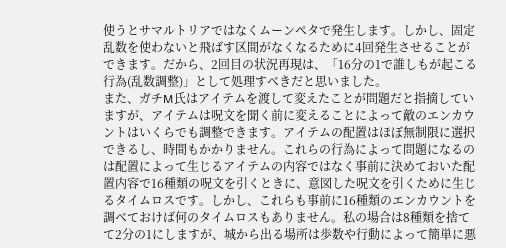使うとサマルトリアではなくムーンペタで発生します。しかし、固定乱数を使わないと飛ばす区間がなくなるために4回発生させることができます。だから、2回目の状況再現は、「16分の1で誰しもが起こる行為(乱数調整)」として処理すべきだと思いました。
また、ガチM氏はアイテムを渡して変えたことが問題だと指摘していますが、アイテムは呪文を聞く前に変えることによって敵のエンカウントはいくらでも調整できます。アイテムの配置はほぼ無制限に選択できるし、時間もかかりません。これらの行為によって問題になるのは配置によって生じるアイテムの内容ではなく事前に決めておいた配置内容で16種類の呪文を引くときに、意図した呪文を引くために生じるタイムロスです。しかし、これらも事前に16種類のエンカウントを調べておけば何のタイムロスもありません。私の場合は8種類を捨てて2分の1にしますが、城から出る場所は歩数や行動によって簡単に悪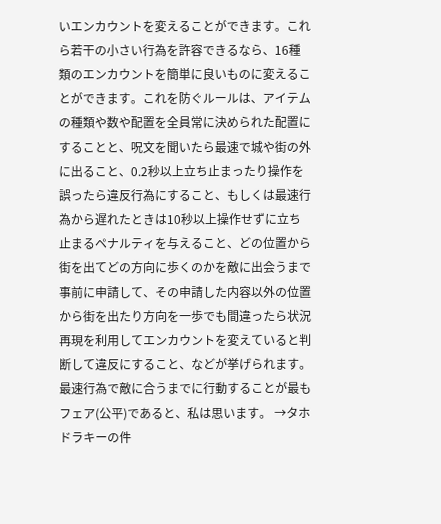いエンカウントを変えることができます。これら若干の小さい行為を許容できるなら、16種類のエンカウントを簡単に良いものに変えることができます。これを防ぐルールは、アイテムの種類や数や配置を全員常に決められた配置にすることと、呪文を聞いたら最速で城や街の外に出ること、0.2秒以上立ち止まったり操作を誤ったら違反行為にすること、もしくは最速行為から遅れたときは10秒以上操作せずに立ち止まるペナルティを与えること、どの位置から街を出てどの方向に歩くのかを敵に出会うまで事前に申請して、その申請した内容以外の位置から街を出たり方向を一歩でも間違ったら状況再現を利用してエンカウントを変えていると判断して違反にすること、などが挙げられます。最速行為で敵に合うまでに行動することが最もフェア(公平)であると、私は思います。 →タホドラキーの件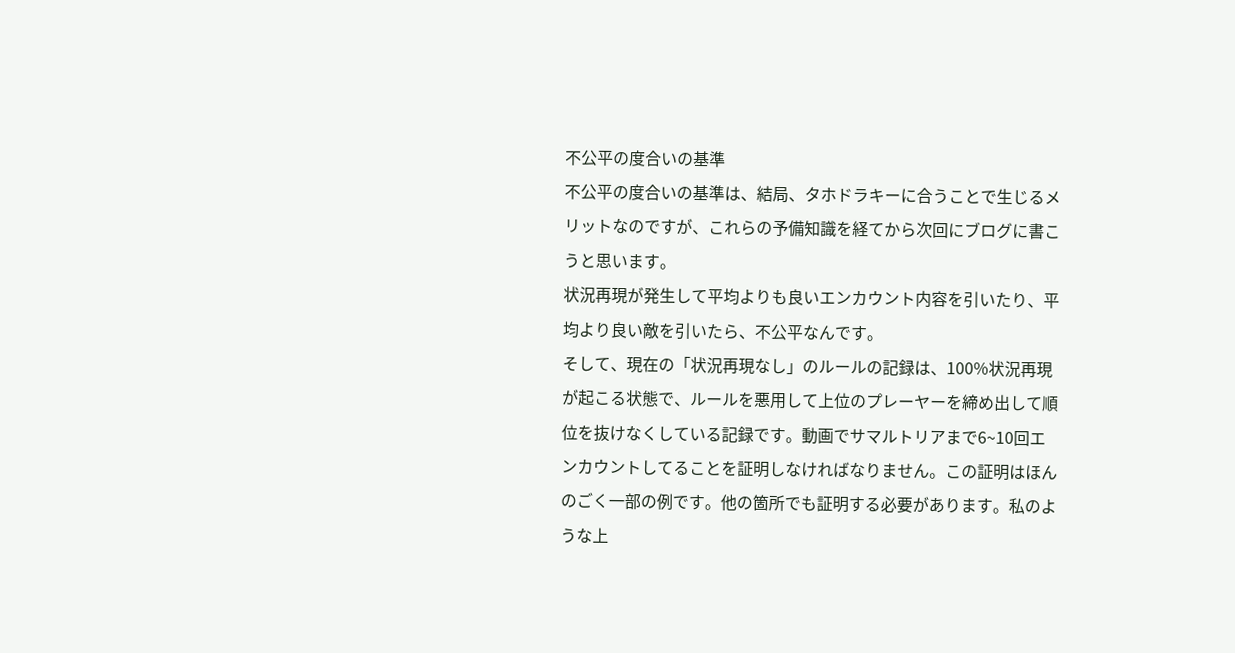不公平の度合いの基準
不公平の度合いの基準は、結局、タホドラキーに合うことで生じるメリットなのですが、これらの予備知識を経てから次回にブログに書こうと思います。
状況再現が発生して平均よりも良いエンカウント内容を引いたり、平均より良い敵を引いたら、不公平なんです。
そして、現在の「状況再現なし」のルールの記録は、100%状況再現が起こる状態で、ルールを悪用して上位のプレーヤーを締め出して順位を抜けなくしている記録です。動画でサマルトリアまで6~10回エンカウントしてることを証明しなければなりません。この証明はほんのごく一部の例です。他の箇所でも証明する必要があります。私のような上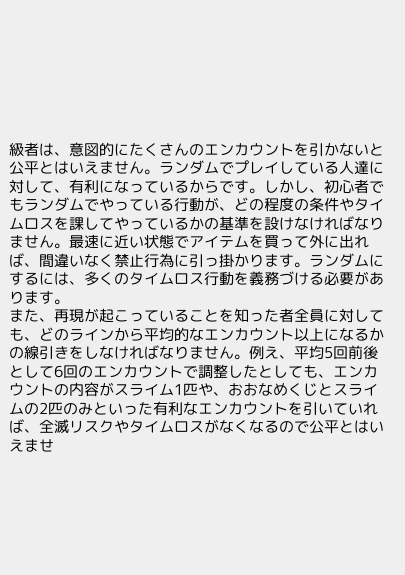級者は、意図的にたくさんのエンカウントを引かないと公平とはいえません。ランダムでプレイしている人達に対して、有利になっているからです。しかし、初心者でもランダムでやっている行動が、どの程度の条件やタイムロスを課してやっているかの基準を設けなければなりません。最速に近い状態でアイテムを買って外に出れば、間違いなく禁止行為に引っ掛かります。ランダムにするには、多くのタイムロス行動を義務づける必要があります。
また、再現が起こっていることを知った者全員に対しても、どのラインから平均的なエンカウント以上になるかの線引きをしなければなりません。例え、平均5回前後として6回のエンカウントで調整したとしても、エンカウントの内容がスライム1匹や、おおなめくじとスライムの2匹のみといった有利なエンカウントを引いていれば、全滅リスクやタイムロスがなくなるので公平とはいえませ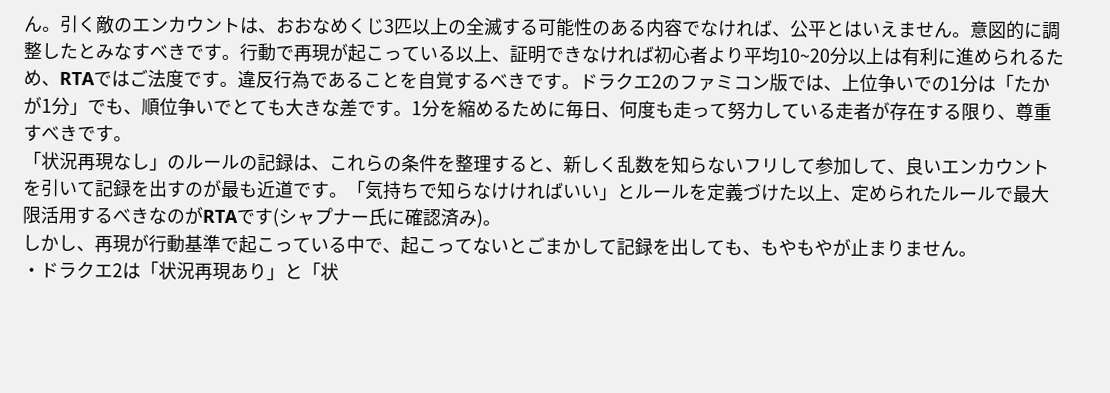ん。引く敵のエンカウントは、おおなめくじ3匹以上の全滅する可能性のある内容でなければ、公平とはいえません。意図的に調整したとみなすべきです。行動で再現が起こっている以上、証明できなければ初心者より平均10~20分以上は有利に進められるため、RTAではご法度です。違反行為であることを自覚するべきです。ドラクエ2のファミコン版では、上位争いでの1分は「たかが1分」でも、順位争いでとても大きな差です。1分を縮めるために毎日、何度も走って努力している走者が存在する限り、尊重すべきです。
「状況再現なし」のルールの記録は、これらの条件を整理すると、新しく乱数を知らないフリして参加して、良いエンカウントを引いて記録を出すのが最も近道です。「気持ちで知らなけければいい」とルールを定義づけた以上、定められたルールで最大限活用するべきなのがRTAです(シャプナー氏に確認済み)。
しかし、再現が行動基準で起こっている中で、起こってないとごまかして記録を出しても、もやもやが止まりません。
・ドラクエ2は「状況再現あり」と「状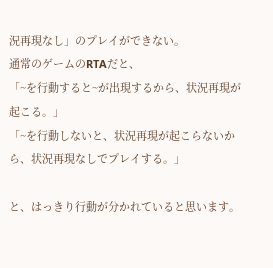況再現なし」のプレイができない。
通常のゲームのRTAだと、
「~を行動すると~が出現するから、状況再現が起こる。」
「~を行動しないと、状況再現が起こらないから、状況再現なしでプレイする。」

と、はっきり行動が分かれていると思います。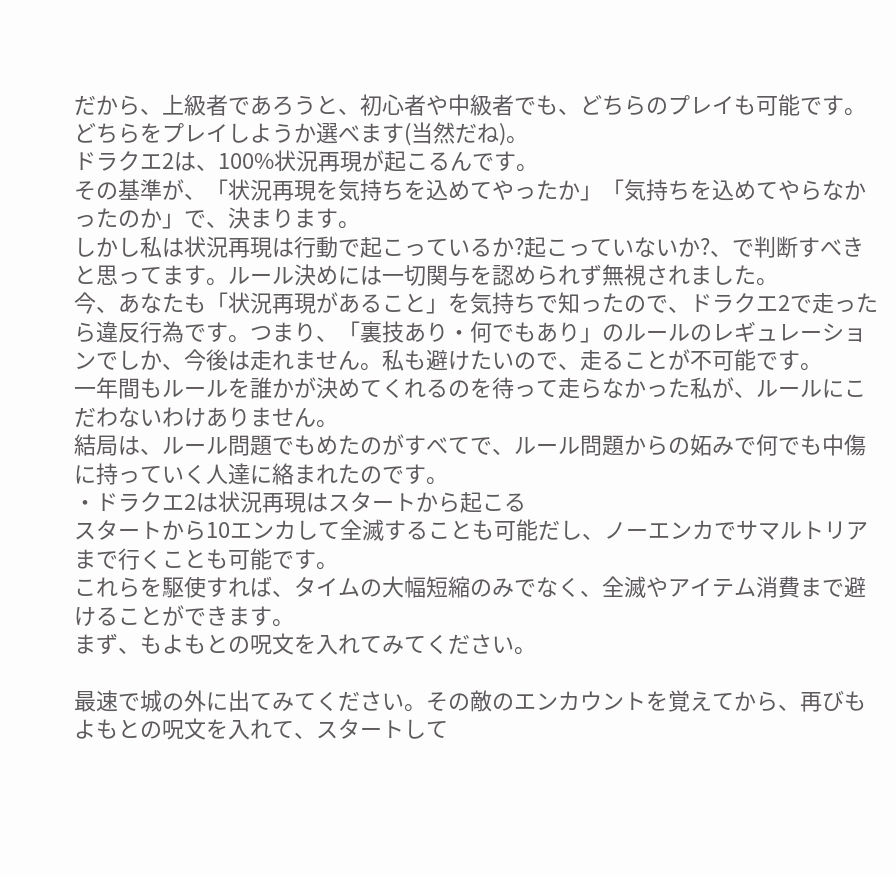だから、上級者であろうと、初心者や中級者でも、どちらのプレイも可能です。どちらをプレイしようか選べます(当然だね)。
ドラクエ2は、100%状況再現が起こるんです。
その基準が、「状況再現を気持ちを込めてやったか」「気持ちを込めてやらなかったのか」で、決まります。
しかし私は状況再現は行動で起こっているか?起こっていないか?、で判断すべきと思ってます。ルール決めには一切関与を認められず無視されました。
今、あなたも「状況再現があること」を気持ちで知ったので、ドラクエ2で走ったら違反行為です。つまり、「裏技あり・何でもあり」のルールのレギュレーションでしか、今後は走れません。私も避けたいので、走ることが不可能です。
一年間もルールを誰かが決めてくれるのを待って走らなかった私が、ルールにこだわないわけありません。
結局は、ルール問題でもめたのがすべてで、ルール問題からの妬みで何でも中傷に持っていく人達に絡まれたのです。
・ドラクエ2は状況再現はスタートから起こる
スタートから10エンカして全滅することも可能だし、ノーエンカでサマルトリアまで行くことも可能です。
これらを駆使すれば、タイムの大幅短縮のみでなく、全滅やアイテム消費まで避けることができます。
まず、もよもとの呪文を入れてみてください。

最速で城の外に出てみてください。その敵のエンカウントを覚えてから、再びもよもとの呪文を入れて、スタートして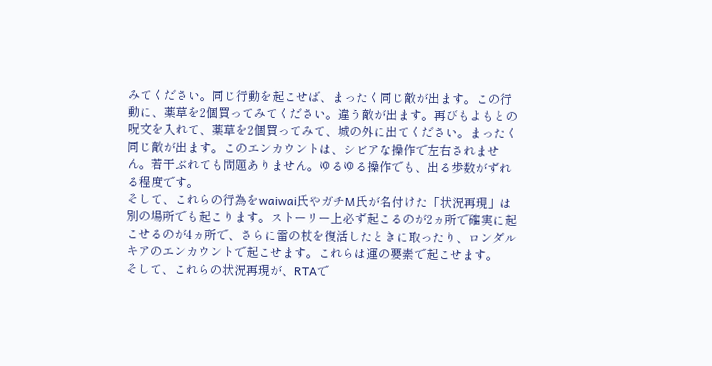みてください。同じ行動を起こせば、まったく同じ敵が出ます。この行動に、薬草を2個買ってみてください。違う敵が出ます。再びもよもとの呪文を入れて、薬草を2個買ってみて、城の外に出てください。まったく同じ敵が出ます。このエンカウントは、シビアな操作で左右されません。若干ぶれても問題ありません。ゆるゆる操作でも、出る歩数がずれる程度です。
そして、これらの行為をwaiwai氏やガチM氏が名付けた「状況再現」は別の場所でも起こります。ストーリー上必ず起こるのが2ヵ所で確実に起こせるのが4ヵ所で、さらに雷の杖を復活したときに取ったり、ロンダルキアのエンカウントで起こせます。これらは運の要素で起こせます。
そして、これらの状況再現が、RTAで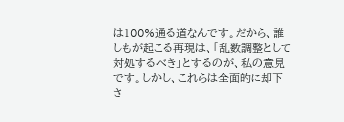は100%通る道なんです。だから、誰しもが起こる再現は、「乱数調整として対処するべき」とするのが、私の意見です。しかし、これらは全面的に却下さ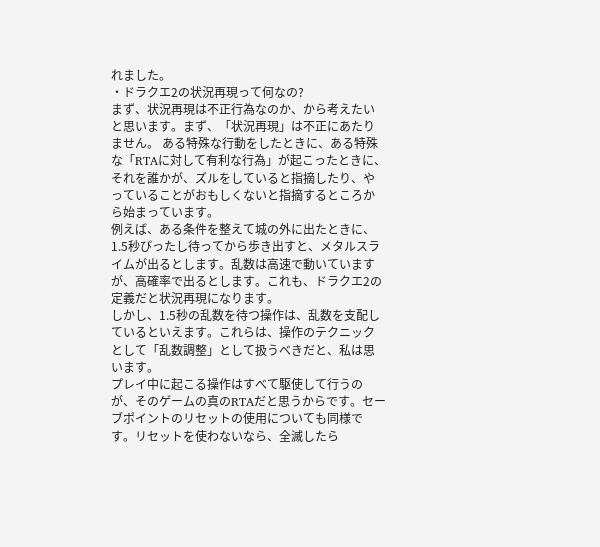れました。
・ドラクエ2の状況再現って何なの?
まず、状況再現は不正行為なのか、から考えたいと思います。まず、「状況再現」は不正にあたりません。 ある特殊な行動をしたときに、ある特殊な「RTAに対して有利な行為」が起こったときに、それを誰かが、ズルをしていると指摘したり、やっていることがおもしくないと指摘するところから始まっています。
例えば、ある条件を整えて城の外に出たときに、1.5秒ぴったし待ってから歩き出すと、メタルスライムが出るとします。乱数は高速で動いていますが、高確率で出るとします。これも、ドラクエ2の定義だと状況再現になります。
しかし、1.5秒の乱数を待つ操作は、乱数を支配しているといえます。これらは、操作のテクニックとして「乱数調整」として扱うべきだと、私は思います。
プレイ中に起こる操作はすべて駆使して行うのが、そのゲームの真のRTAだと思うからです。セーブポイントのリセットの使用についても同様です。リセットを使わないなら、全滅したら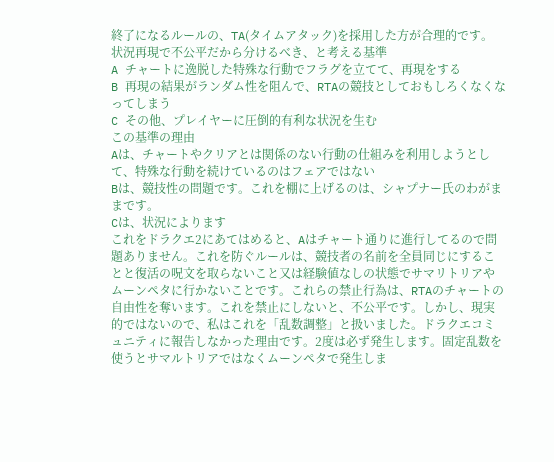終了になるルールの、TA(タイムアタック)を採用した方が合理的です。
状況再現で不公平だから分けるべき、と考える基準
A チャートに逸脱した特殊な行動でフラグを立てて、再現をする
B 再現の結果がランダム性を阻んで、RTAの競技としておもしろくなくなってしまう
C その他、プレイヤーに圧倒的有利な状況を生む
この基準の理由
Aは、チャートやクリアとは関係のない行動の仕組みを利用しようとして、特殊な行動を続けているのはフェアではない
Bは、競技性の問題です。これを棚に上げるのは、シャプナー氏のわがままです。
Cは、状況によります
これをドラクエ2にあてはめると、Aはチャート通りに進行してるので問題ありません。これを防ぐルールは、競技者の名前を全員同じにすることと復活の呪文を取らないこと又は経験値なしの状態でサマリトリアやムーンペタに行かないことです。これらの禁止行為は、RTAのチャートの自由性を奪います。これを禁止にしないと、不公平です。しかし、現実的ではないので、私はこれを「乱数調整」と扱いました。ドラクエコミュニティに報告しなかった理由です。2度は必ず発生します。固定乱数を使うとサマルトリアではなくムーンペタで発生しま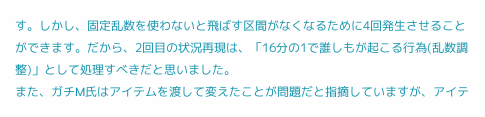す。しかし、固定乱数を使わないと飛ばす区間がなくなるために4回発生させることができます。だから、2回目の状況再現は、「16分の1で誰しもが起こる行為(乱数調整)」として処理すべきだと思いました。
また、ガチM氏はアイテムを渡して変えたことが問題だと指摘していますが、アイテ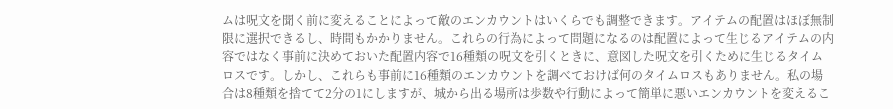ムは呪文を聞く前に変えることによって敵のエンカウントはいくらでも調整できます。アイテムの配置はほぼ無制限に選択できるし、時間もかかりません。これらの行為によって問題になるのは配置によって生じるアイテムの内容ではなく事前に決めておいた配置内容で16種類の呪文を引くときに、意図した呪文を引くために生じるタイムロスです。しかし、これらも事前に16種類のエンカウントを調べておけば何のタイムロスもありません。私の場合は8種類を捨てて2分の1にしますが、城から出る場所は歩数や行動によって簡単に悪いエンカウントを変えるこ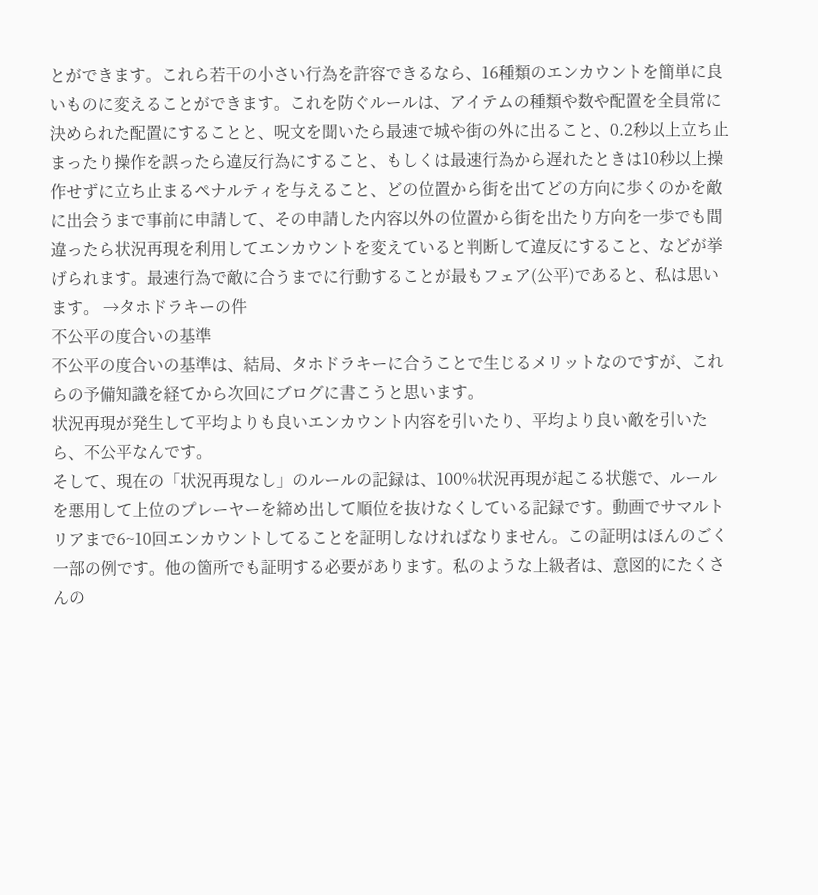とができます。これら若干の小さい行為を許容できるなら、16種類のエンカウントを簡単に良いものに変えることができます。これを防ぐルールは、アイテムの種類や数や配置を全員常に決められた配置にすることと、呪文を聞いたら最速で城や街の外に出ること、0.2秒以上立ち止まったり操作を誤ったら違反行為にすること、もしくは最速行為から遅れたときは10秒以上操作せずに立ち止まるペナルティを与えること、どの位置から街を出てどの方向に歩くのかを敵に出会うまで事前に申請して、その申請した内容以外の位置から街を出たり方向を一歩でも間違ったら状況再現を利用してエンカウントを変えていると判断して違反にすること、などが挙げられます。最速行為で敵に合うまでに行動することが最もフェア(公平)であると、私は思います。 →タホドラキーの件
不公平の度合いの基準
不公平の度合いの基準は、結局、タホドラキーに合うことで生じるメリットなのですが、これらの予備知識を経てから次回にブログに書こうと思います。
状況再現が発生して平均よりも良いエンカウント内容を引いたり、平均より良い敵を引いたら、不公平なんです。
そして、現在の「状況再現なし」のルールの記録は、100%状況再現が起こる状態で、ルールを悪用して上位のプレーヤーを締め出して順位を抜けなくしている記録です。動画でサマルトリアまで6~10回エンカウントしてることを証明しなければなりません。この証明はほんのごく一部の例です。他の箇所でも証明する必要があります。私のような上級者は、意図的にたくさんの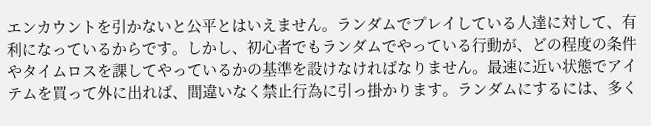エンカウントを引かないと公平とはいえません。ランダムでプレイしている人達に対して、有利になっているからです。しかし、初心者でもランダムでやっている行動が、どの程度の条件やタイムロスを課してやっているかの基準を設けなければなりません。最速に近い状態でアイテムを買って外に出れば、間違いなく禁止行為に引っ掛かります。ランダムにするには、多く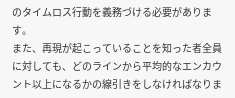のタイムロス行動を義務づける必要があります。
また、再現が起こっていることを知った者全員に対しても、どのラインから平均的なエンカウント以上になるかの線引きをしなければなりま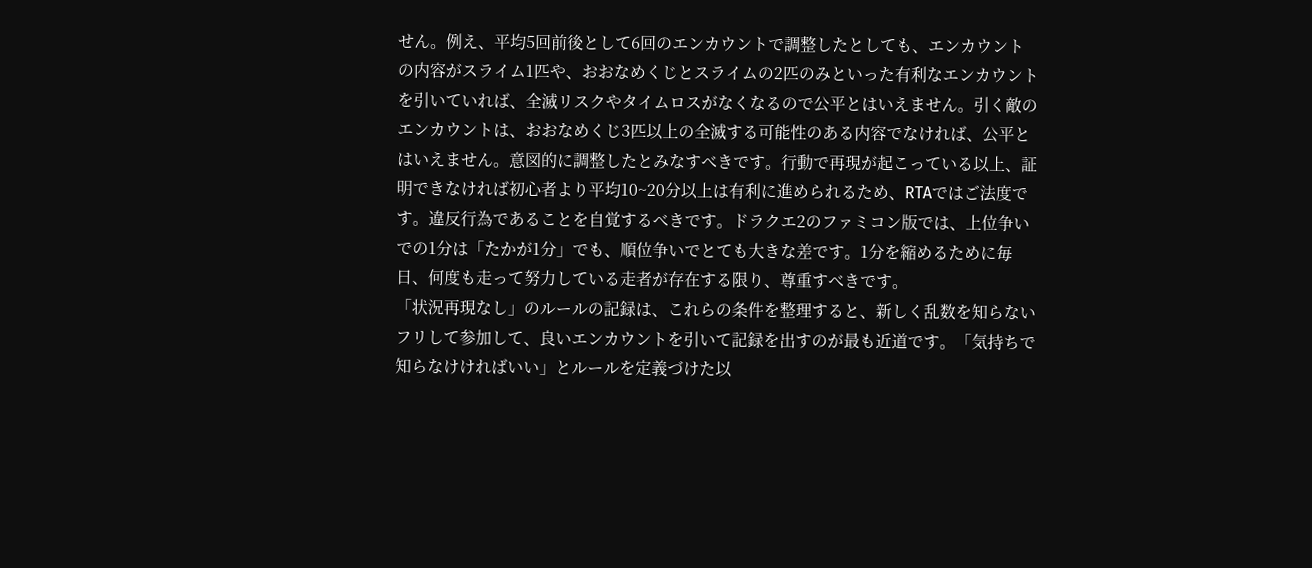せん。例え、平均5回前後として6回のエンカウントで調整したとしても、エンカウントの内容がスライム1匹や、おおなめくじとスライムの2匹のみといった有利なエンカウントを引いていれば、全滅リスクやタイムロスがなくなるので公平とはいえません。引く敵のエンカウントは、おおなめくじ3匹以上の全滅する可能性のある内容でなければ、公平とはいえません。意図的に調整したとみなすべきです。行動で再現が起こっている以上、証明できなければ初心者より平均10~20分以上は有利に進められるため、RTAではご法度です。違反行為であることを自覚するべきです。ドラクエ2のファミコン版では、上位争いでの1分は「たかが1分」でも、順位争いでとても大きな差です。1分を縮めるために毎日、何度も走って努力している走者が存在する限り、尊重すべきです。
「状況再現なし」のルールの記録は、これらの条件を整理すると、新しく乱数を知らないフリして参加して、良いエンカウントを引いて記録を出すのが最も近道です。「気持ちで知らなけければいい」とルールを定義づけた以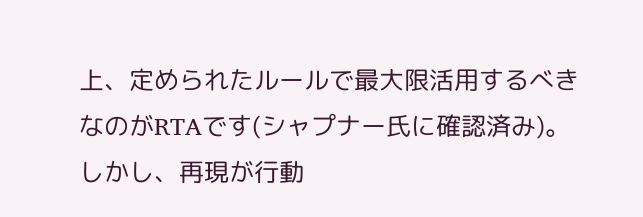上、定められたルールで最大限活用するべきなのがRTAです(シャプナー氏に確認済み)。
しかし、再現が行動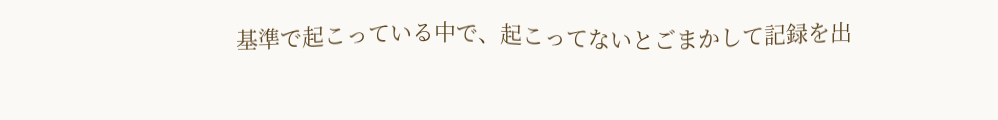基準で起こっている中で、起こってないとごまかして記録を出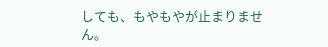しても、もやもやが止まりません。